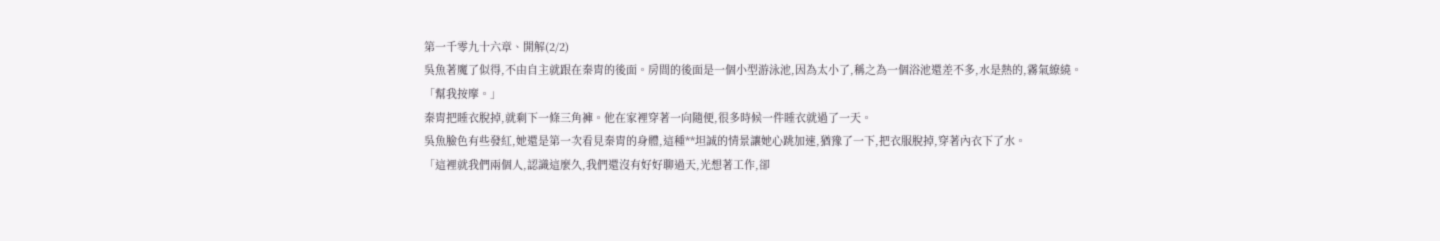第一千零九十六章、開解(2/2)
吳魚著魔了似得,不由自主就跟在秦胄的後面。房間的後面是一個小型游泳池,因為太小了,稱之為一個浴池還差不多,水是熱的,霧氣繚繞。
「幫我按摩。」
秦胄把睡衣脫掉,就剩下一條三角褲。他在家裡穿著一向隨便,很多時候一件睡衣就過了一天。
吳魚臉色有些發紅,她還是第一次看見秦胄的身體,這種**坦誠的情景讓她心跳加速,猶豫了一下,把衣服脫掉,穿著內衣下了水。
「這裡就我們兩個人,認識這麼久,我們還沒有好好聊過天,光想著工作,卻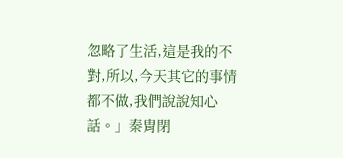忽略了生活,這是我的不對,所以,今天其它的事情都不做,我們說說知心話。」秦胄閉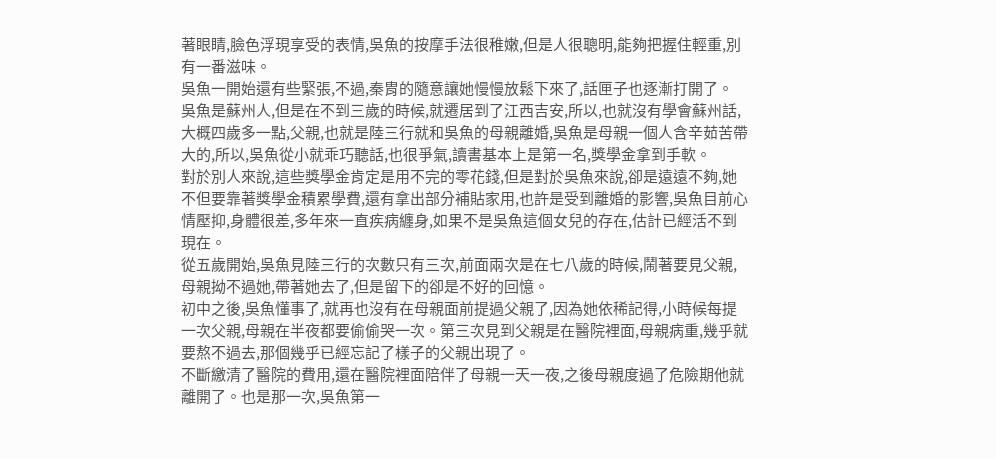著眼睛,臉色浮現享受的表情,吳魚的按摩手法很稚嫩,但是人很聰明,能夠把握住輕重,別有一番滋味。
吳魚一開始還有些緊張,不過,秦胄的隨意讓她慢慢放鬆下來了,話匣子也逐漸打開了。
吳魚是蘇州人,但是在不到三歲的時候,就遷居到了江西吉安,所以,也就沒有學會蘇州話,大概四歲多一點,父親,也就是陸三行就和吳魚的母親離婚,吳魚是母親一個人含辛茹苦帶大的,所以,吳魚從小就乖巧聽話,也很爭氣,讀書基本上是第一名,獎學金拿到手軟。
對於別人來說,這些獎學金肯定是用不完的零花錢,但是對於吳魚來說,卻是遠遠不夠,她不但要靠著獎學金積累學費,還有拿出部分補貼家用,也許是受到離婚的影響,吳魚目前心情壓抑,身體很差,多年來一直疾病纏身,如果不是吳魚這個女兒的存在,估計已經活不到現在。
從五歲開始,吳魚見陸三行的次數只有三次,前面兩次是在七八歲的時候,鬧著要見父親,母親拗不過她,帶著她去了,但是留下的卻是不好的回憶。
初中之後,吳魚懂事了,就再也沒有在母親面前提過父親了,因為她依稀記得,小時候每提一次父親,母親在半夜都要偷偷哭一次。第三次見到父親是在醫院裡面,母親病重,幾乎就要熬不過去,那個幾乎已經忘記了樣子的父親出現了。
不斷繳清了醫院的費用,還在醫院裡面陪伴了母親一天一夜,之後母親度過了危險期他就離開了。也是那一次,吳魚第一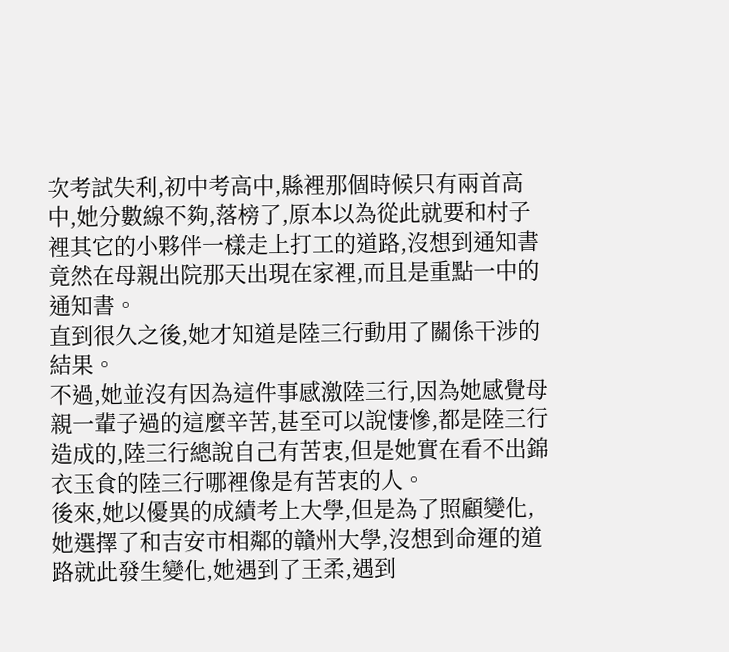次考試失利,初中考高中,縣裡那個時候只有兩首高中,她分數線不夠,落榜了,原本以為從此就要和村子裡其它的小夥伴一樣走上打工的道路,沒想到通知書竟然在母親出院那天出現在家裡,而且是重點一中的通知書。
直到很久之後,她才知道是陸三行動用了關係干涉的結果。
不過,她並沒有因為這件事感激陸三行,因為她感覺母親一輩子過的這麼辛苦,甚至可以說悽慘,都是陸三行造成的,陸三行總說自己有苦衷,但是她實在看不出錦衣玉食的陸三行哪裡像是有苦衷的人。
後來,她以優異的成績考上大學,但是為了照顧變化,她選擇了和吉安市相鄰的贛州大學,沒想到命運的道路就此發生變化,她遇到了王柔,遇到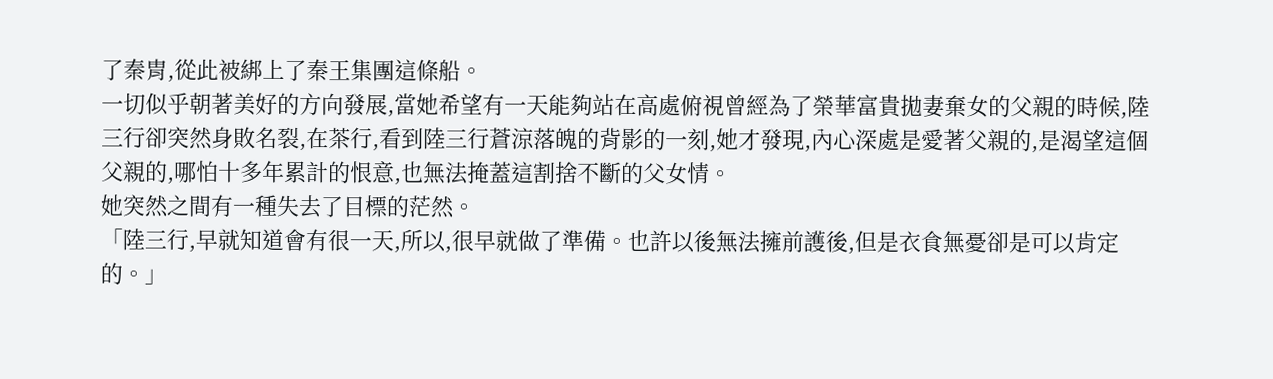了秦胄,從此被綁上了秦王集團這條船。
一切似乎朝著美好的方向發展,當她希望有一天能夠站在高處俯視曾經為了榮華富貴拋妻棄女的父親的時候,陸三行卻突然身敗名裂,在茶行,看到陸三行蒼涼落魄的背影的一刻,她才發現,內心深處是愛著父親的,是渴望這個父親的,哪怕十多年累計的恨意,也無法掩蓋這割捨不斷的父女情。
她突然之間有一種失去了目標的茫然。
「陸三行,早就知道會有很一天,所以,很早就做了準備。也許以後無法擁前護後,但是衣食無憂卻是可以肯定的。」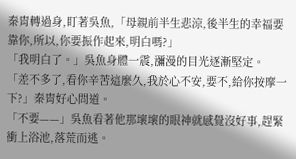秦胄轉過身,盯著吳魚,「母親前半生悲涼,後半生的幸福要靠你,所以,你要振作起來,明白嗎?」
「我明白了。」吳魚身體一震,瀰漫的目光逐漸堅定。
「差不多了,看你辛苦這麼久,我於心不安,要不,給你按摩一下?」秦胄好心問道。
「不要——」吳魚看著他那壞壞的眼神就感覺沒好事,趕緊衝上浴池,落荒而逃。